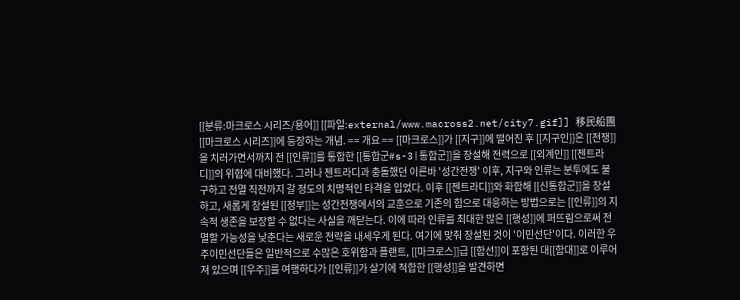[[분류:마크로스 시리즈/용어]] [[파일:external/www.macross2.net/city7.gif]] 移民船團 [[마크로스 시리즈]]에 등장하는 개념. == 개요 == [[마크로스]]가 [[지구]]에 떨어진 후 [[지구인]]은 [[전쟁]]을 치러가면서까지 전 [[인류]]를 통합한 [[통합군#s-3|통합군]]을 창설해 전력으로 [[외계인]] [[젠트라디]]의 위협에 대비했다. 그러나 젠트라디과 충돌했던 이른바 '성간전쟁' 이후, 지구와 인류는 분투에도 불구하고 전멸 직전까지 갈 정도의 치명적인 타격을 입었다. 이후 [[젠트라디]]와 화합해 [[신통합군]]을 창설하고, 새롭게 창설된 [[정부]]는 성간전쟁에서의 교훈으로 기존의 힘으로 대응하는 방법으로는 [[인류]]의 지속적 생존을 보장할 수 없다는 사실을 깨닫는다. 이에 따라 인류를 최대한 많은 [[행성]]에 퍼뜨림으로써 전멸할 가능성을 낮춘다는 새로운 전략을 내세우게 된다. 여기에 맞춰 창설된 것이 '이민선단'이다. 이러한 우주이민선단들은 일반적으로 수많은 호위함과 플랜트, [[마크로스]]급 [[함선]]이 포함된 대[[함대]]로 이루어져 있으며 [[우주]]를 여행하다가 [[인류]]가 살기에 적합한 [[행성]]을 발견하면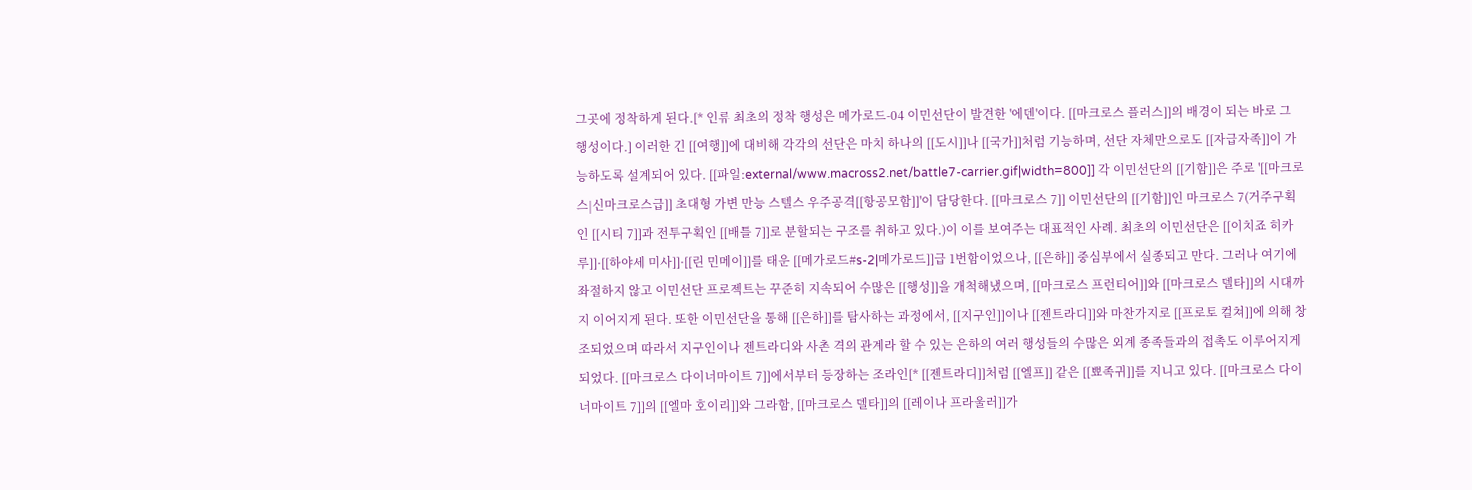그곳에 정착하게 된다.[* 인류 최초의 정착 행성은 메가로드-04 이민선단이 발견한 '에덴'이다. [[마크로스 플러스]]의 배경이 되는 바로 그 행성이다.] 이러한 긴 [[여행]]에 대비해 각각의 선단은 마치 하나의 [[도시]]나 [[국가]]처럼 기능하며, 선단 자체만으로도 [[자급자족]]이 가능하도록 설계되어 있다. [[파일:external/www.macross2.net/battle7-carrier.gif|width=800]] 각 이민선단의 [[기함]]은 주로 '[[마크로스|신마크로스급]] 초대형 가변 만능 스텔스 우주공격[[항공모함]]'이 담당한다. [[마크로스 7]] 이민선단의 [[기함]]인 마크로스 7(거주구획인 [[시티 7]]과 전투구획인 [[배틀 7]]로 분할되는 구조를 취하고 있다.)이 이를 보여주는 대표적인 사례. 최초의 이민선단은 [[이치죠 히카루]]·[[하야세 미사]]·[[린 민메이]]를 태운 [[메가로드#s-2|메가로드]]급 1번함이었으나, [[은하]] 중심부에서 실종되고 만다. 그러나 여기에 좌절하지 않고 이민선단 프로젝트는 꾸준히 지속되어 수많은 [[행성]]을 개척해냈으며, [[마크로스 프런티어]]와 [[마크로스 델타]]의 시대까지 이어지게 된다. 또한 이민선단을 통해 [[은하]]를 탐사하는 과정에서, [[지구인]]이나 [[젠트라디]]와 마찬가지로 [[프로토 컬쳐]]에 의해 창조되었으며 따라서 지구인이나 젠트라디와 사촌 격의 관계라 할 수 있는 은하의 여러 행성들의 수많은 외계 종족들과의 접촉도 이루어지게 되었다. [[마크로스 다이너마이트 7]]에서부터 등장하는 조라인[* [[젠트라디]]처럼 [[엘프]] 같은 [[뾰족귀]]를 지니고 있다. [[마크로스 다이너마이트 7]]의 [[엘마 호이리]]와 그라함, [[마크로스 델타]]의 [[레이나 프라울러]]가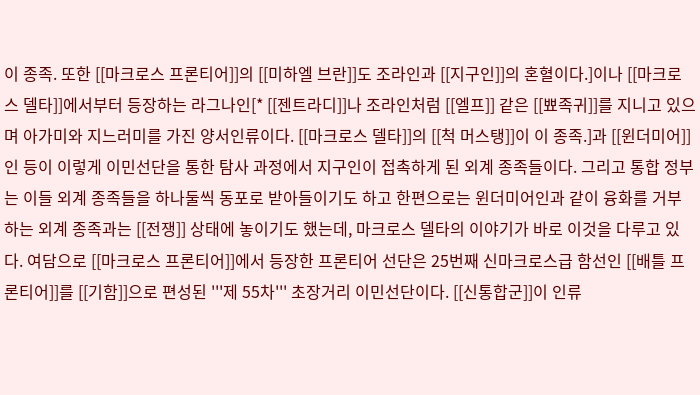이 종족. 또한 [[마크로스 프론티어]]의 [[미하엘 브란]]도 조라인과 [[지구인]]의 혼혈이다.]이나 [[마크로스 델타]]에서부터 등장하는 라그나인[* [[젠트라디]]나 조라인처럼 [[엘프]] 같은 [[뾰족귀]]를 지니고 있으며 아가미와 지느러미를 가진 양서인류이다. [[마크로스 델타]]의 [[척 머스탱]]이 이 종족.]과 [[윈더미어]]인 등이 이렇게 이민선단을 통한 탐사 과정에서 지구인이 접촉하게 된 외계 종족들이다. 그리고 통합 정부는 이들 외계 종족들을 하나둘씩 동포로 받아들이기도 하고 한편으로는 윈더미어인과 같이 융화를 거부하는 외계 종족과는 [[전쟁]] 상태에 놓이기도 했는데, 마크로스 델타의 이야기가 바로 이것을 다루고 있다. 여담으로 [[마크로스 프론티어]]에서 등장한 프론티어 선단은 25번째 신마크로스급 함선인 [[배틀 프론티어]]를 [[기함]]으로 편성된 '''제 55차''' 초장거리 이민선단이다. [[신통합군]]이 인류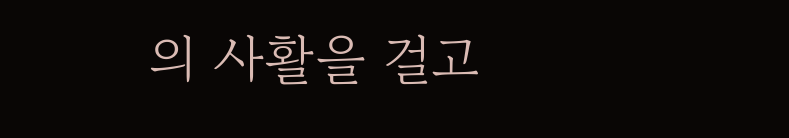의 사활을 걸고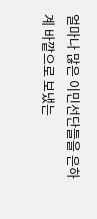얼마나 많은 이민선단들을 은하계 바깥으로 보냈는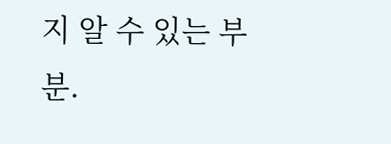지 알 수 있는 부분.